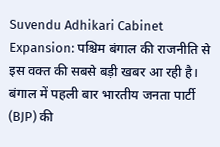Suvendu Adhikari Cabinet Expansion: पश्चिम बंगाल की राजनीति से इस वक्त की सबसे बड़ी खबर आ रही है। बंगाल में पहली बार भारतीय जनता पार्टी (BJP) की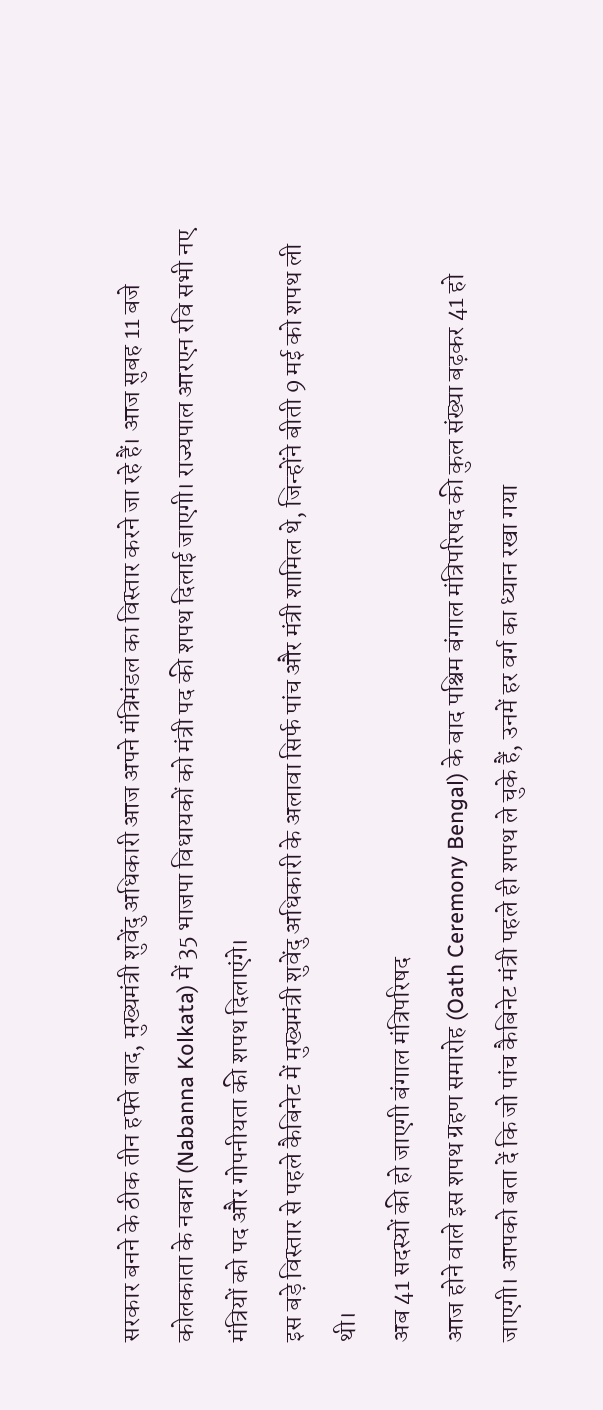सरकार बनने के ठीक तीन हफ्ते बाद, मुख्यमंत्री शुवेंदु अधिकारी आज अपने मंत्रिमंडल का विस्तार करने जा रहे हैं। आज सुबह 11 बजे कोलकाता के नबन्ना (Nabanna Kolkata) में 35 भाजपा विधायकों को मंत्री पद की शपथ दिलाई जाएगी। राज्यपाल आरएन रवि सभी नए मंत्रियों को पद और गोपनीयता की शपथ दिलाएंगे।
इस बड़े विस्तार से पहले कैबिनेट में मुख्यमंत्री शुवेंदु अधिकारी के अलावा सिर्फ पांच और मंत्री शामिल थे, जिन्होंने बीती 9 मई को शपथ ली थी।
अब 41 सदस्यों की हो जाएगी बंगाल मंत्रिपरिषद
आज होने वाले इस शपथ ग्रहण समारोह (Oath Ceremony Bengal) के बाद पश्चिम बंगाल मंत्रिपरिषद की कुल संख्या बढ़कर 41 हो जाएगी। आपको बता दें कि जो पांच कैबिनेट मंत्री पहले ही शपथ ले चुके हैं, उनमें हर वर्ग का ध्यान रखा गया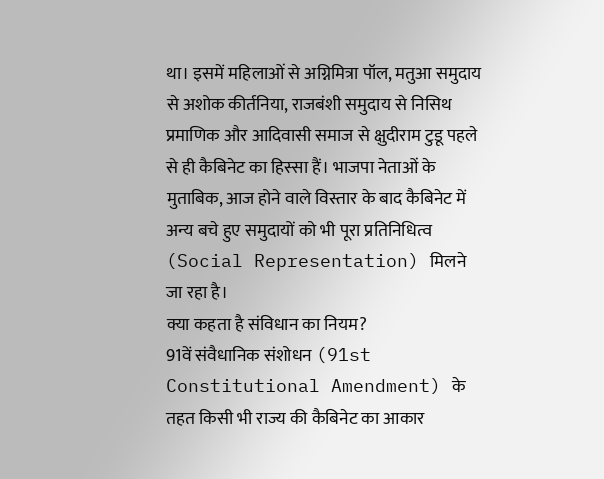था। इसमें महिलाओं से अग्निमित्रा पॉल, मतुआ समुदाय से अशोक कीर्तनिया, राजबंशी समुदाय से निसिथ प्रमाणिक और आदिवासी समाज से क्षुदीराम टुडू पहले से ही कैबिनेट का हिस्सा हैं। भाजपा नेताओं के मुताबिक, आज होने वाले विस्तार के बाद कैबिनेट में अन्य बचे हुए समुदायों को भी पूरा प्रतिनिधित्व (Social Representation) मिलने जा रहा है।
क्या कहता है संविधान का नियम?
91वें संवैधानिक संशोधन (91st Constitutional Amendment) के तहत किसी भी राज्य की कैबिनेट का आकार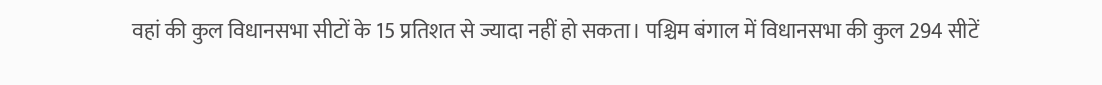वहां की कुल विधानसभा सीटों के 15 प्रतिशत से ज्यादा नहीं हो सकता। पश्चिम बंगाल में विधानसभा की कुल 294 सीटें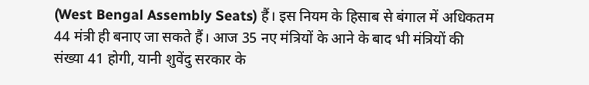(West Bengal Assembly Seats) हैं। इस नियम के हिसाब से बंगाल में अधिकतम 44 मंत्री ही बनाए जा सकते हैं। आज 35 नए मंत्रियों के आने के बाद भी मंत्रियों की संख्या 41 होगी, यानी शुवेंदु सरकार के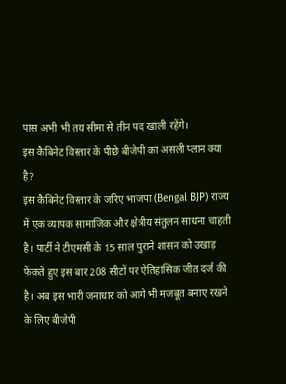पास अभी भी तय सीमा से तीन पद खाली रहेंगे।
इस कैबिनेट विस्तार के पीछे बीजेपी का असली प्लान क्या है?
इस कैबिनेट विस्तार के जरिए भाजपा (Bengal BJP) राज्य में एक व्यापक सामाजिक और क्षेत्रीय संतुलन साधना चाहती है। पार्टी ने टीएमसी के 15 साल पुराने शासन को उखाड़ फेंकते हुए इस बार 208 सीटों पर ऐतिहासिक जीत दर्ज की है। अब इस भारी जनाधार को आगे भी मजबूत बनाए रखने के लिए बीजेपी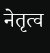नेतृत्व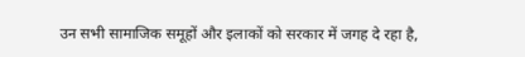उन सभी सामाजिक समूहों और इलाकों को सरकार में जगह दे रहा है,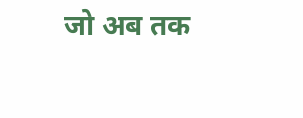जो अब तक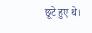छूटे हुए थे।